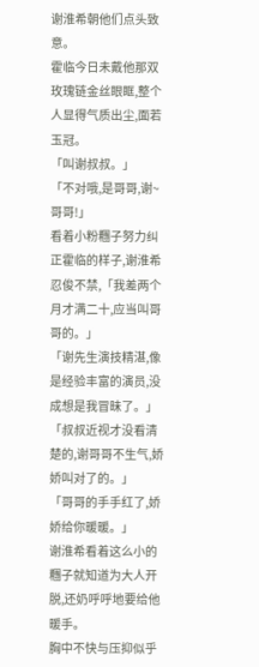谢淮希朝他们点头致意。
霍临今日未戴他那双玫瑰链金丝眼眶,整个人显得气质出尘,面若玉冠。
「叫谢叔叔。」
「不对哦,是哥哥,谢~哥哥!」
看着小粉糰子努力纠正霍临的样子,谢淮希忍俊不禁,「我差两个月才满二十,应当叫哥哥的。」
「谢先生演技精湛,像是经验丰富的演员,没成想是我冒昧了。」
「叔叔近视才没看清楚的,谢哥哥不生气,娇娇叫对了的。」
「哥哥的手手红了,娇娇给你暖暖。」
谢淮希看着这么小的糰子就知道为大人开脱,还奶呼呼地要给他暖手。
胸中不快与压抑似乎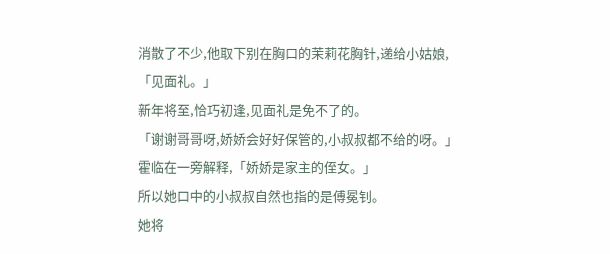消散了不少,他取下别在胸口的茉莉花胸针,递给小姑娘,「见面礼。」
新年将至,恰巧初逢,见面礼是免不了的。
「谢谢哥哥呀,娇娇会好好保管的,小叔叔都不给的呀。」
霍临在一旁解释,「娇娇是家主的侄女。」
所以她口中的小叔叔自然也指的是傅冕钊。
她将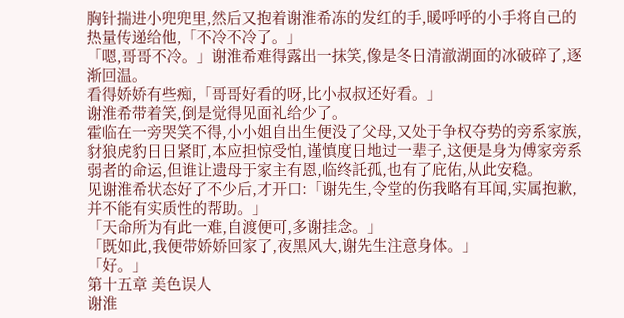胸针揣进小兜兜里,然后又抱着谢淮希冻的发红的手,暖呼呼的小手将自己的热量传递给他,「不冷不冷了。」
「嗯,哥哥不冷。」谢淮希难得露出一抹笑,像是冬日清澈湖面的冰破碎了,逐渐回温。
看得娇娇有些痴,「哥哥好看的呀,比小叔叔还好看。」
谢淮希带着笑,倒是觉得见面礼给少了。
霍临在一旁哭笑不得,小小姐自出生便没了父母,又处于争权夺势的旁系家族,豺狼虎豹日日紧盯,本应担惊受怕,谨慎度日地过一辈子,这便是身为傅家旁系弱者的命运,但谁让遗母于家主有恩,临终託孤,也有了庇佑,从此安稳。
见谢淮希状态好了不少后,才开口:「谢先生,令堂的伤我略有耳闻,实属抱歉,并不能有实质性的帮助。」
「天命所为有此一难,自渡便可,多谢挂念。」
「既如此,我便带娇娇回家了,夜黑风大,谢先生注意身体。」
「好。」
第十五章 美色误人
谢淮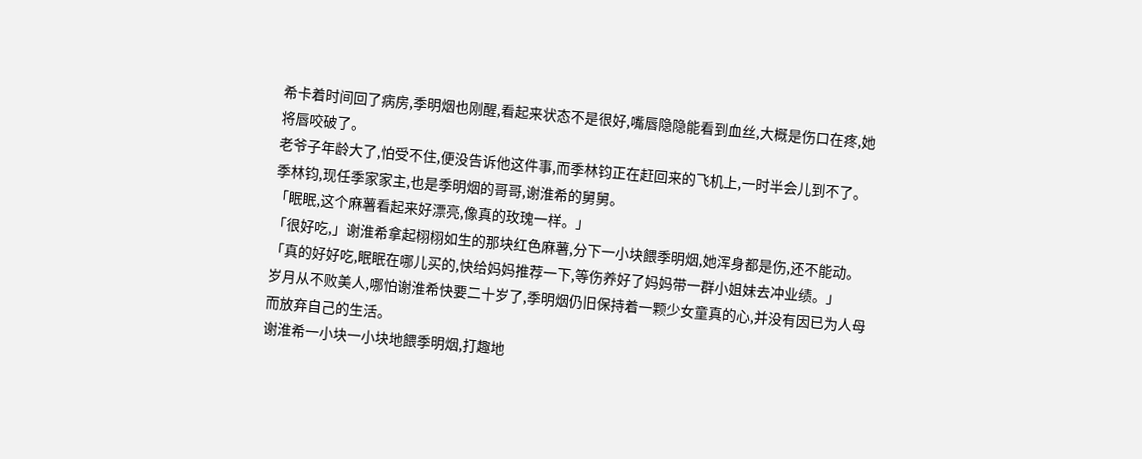希卡着时间回了病房,季明烟也刚醒,看起来状态不是很好,嘴唇隐隐能看到血丝,大概是伤口在疼,她将唇咬破了。
老爷子年龄大了,怕受不住,便没告诉他这件事,而季林钧正在赶回来的飞机上,一时半会儿到不了。
季林钧,现任季家家主,也是季明烟的哥哥,谢淮希的舅舅。
「眠眠,这个麻薯看起来好漂亮,像真的玫瑰一样。」
「很好吃,」谢淮希拿起栩栩如生的那块红色麻薯,分下一小块餵季明烟,她浑身都是伤,还不能动。
「真的好好吃,眠眠在哪儿买的,快给妈妈推荐一下,等伤养好了妈妈带一群小姐妹去冲业绩。」
岁月从不败美人,哪怕谢淮希快要二十岁了,季明烟仍旧保持着一颗少女童真的心,并没有因已为人母而放弃自己的生活。
谢淮希一小块一小块地餵季明烟,打趣地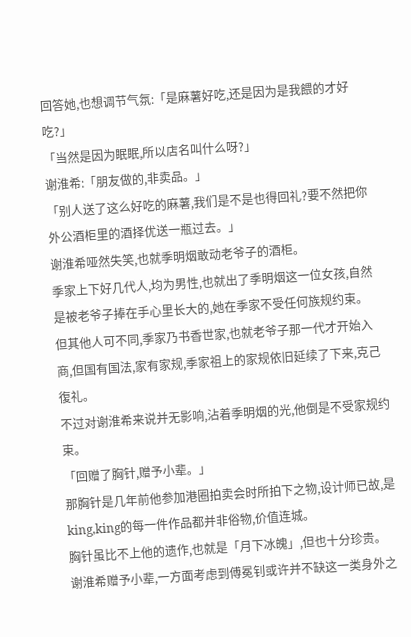回答她,也想调节气氛:「是麻薯好吃,还是因为是我餵的才好吃?」
「当然是因为眠眠,所以店名叫什么呀?」
谢淮希:「朋友做的,非卖品。」
「别人送了这么好吃的麻薯,我们是不是也得回礼?要不然把你外公酒柜里的酒择优送一瓶过去。」
谢淮希哑然失笑,也就季明烟敢动老爷子的酒柜。
季家上下好几代人,均为男性,也就出了季明烟这一位女孩,自然是被老爷子捧在手心里长大的,她在季家不受任何族规约束。
但其他人可不同,季家乃书香世家,也就老爷子那一代才开始入商,但国有国法,家有家规,季家祖上的家规依旧延续了下来,克己復礼。
不过对谢淮希来说并无影响,沾着季明烟的光,他倒是不受家规约束。
「回赠了胸针,赠予小辈。」
那胸针是几年前他参加港圈拍卖会时所拍下之物,设计师已故,是king,king的每一件作品都并非俗物,价值连城。
胸针虽比不上他的遗作,也就是「月下冰魄」,但也十分珍贵。
谢淮希赠予小辈,一方面考虑到傅冕钊或许并不缺这一类身外之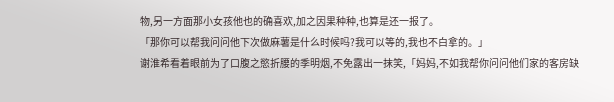物,另一方面那小女孩他也的确喜欢,加之因果种种,也算是还一报了。
「那你可以帮我问问他下次做麻薯是什么时候吗?我可以等的,我也不白拿的。」
谢淮希看着眼前为了口腹之慾折腰的季明烟,不免露出一抹笑,「妈妈,不如我帮你问问他们家的客房缺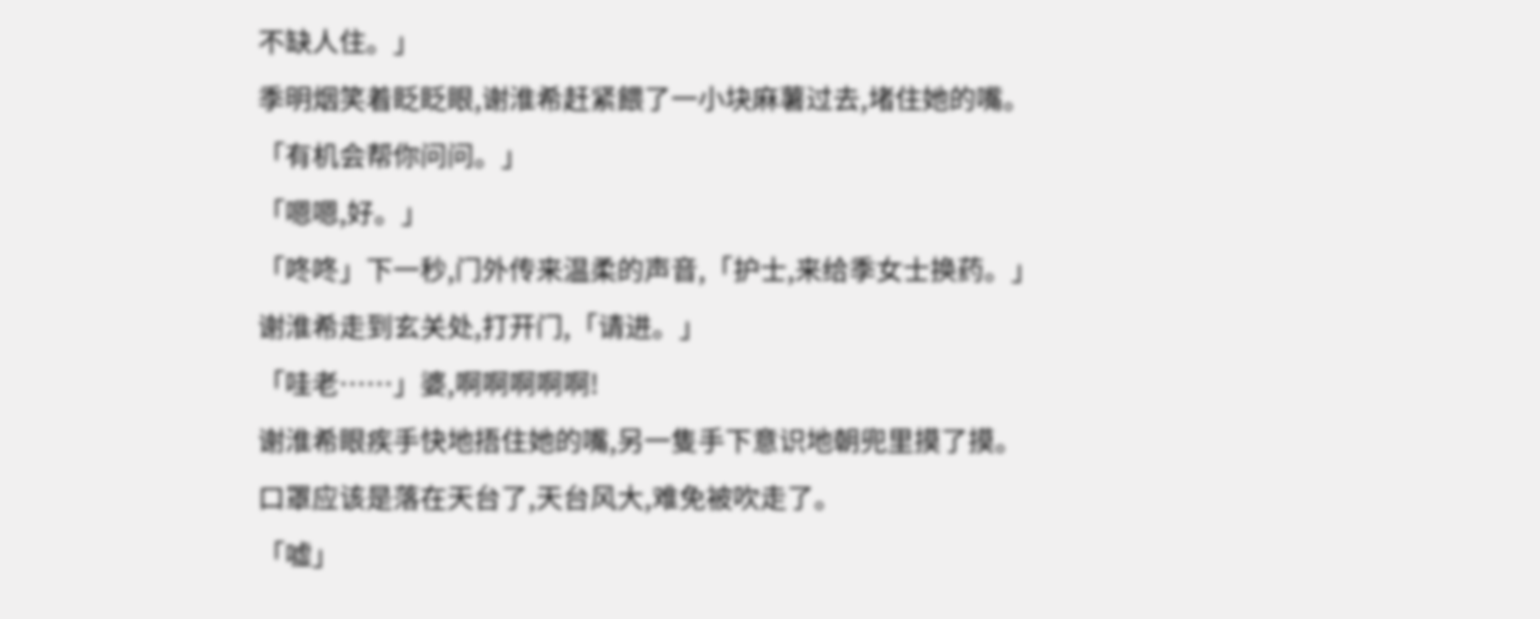不缺人住。」
季明烟笑着眨眨眼,谢淮希赶紧餵了一小块麻薯过去,堵住她的嘴。
「有机会帮你问问。」
「嗯嗯,好。」
「咚咚」下一秒,门外传来温柔的声音,「护士,来给季女士换药。」
谢淮希走到玄关处,打开门,「请进。」
「哇老……」婆,啊啊啊啊啊!
谢淮希眼疾手快地捂住她的嘴,另一隻手下意识地朝兜里摸了摸。
口罩应该是落在天台了,天台风大,难免被吹走了。
「嘘」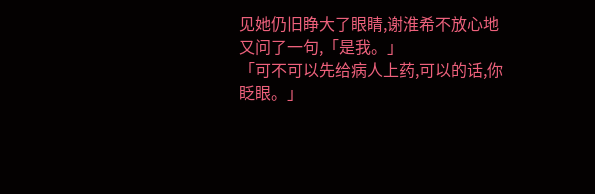见她仍旧睁大了眼睛,谢淮希不放心地又问了一句,「是我。」
「可不可以先给病人上药,可以的话,你眨眼。」